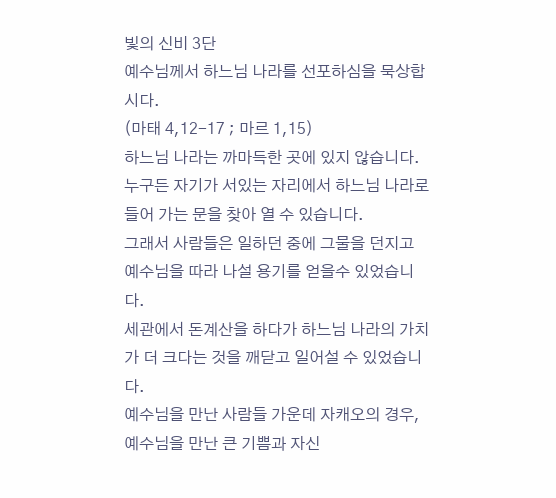빛의 신비 3단
예수님께서 하느님 나라를 선포하심을 묵상합시다.
(마태 4,12-17 ; 마르 1,15)
하느님 나라는 까마득한 곳에 있지 않습니다.
누구든 자기가 서있는 자리에서 하느님 나라로 들어 가는 문을 찾아 열 수 있습니다.
그래서 사람들은 일하던 중에 그물을 던지고 예수님을 따라 나설 용기를 얻을수 있었습니다.
세관에서 돈계산을 하다가 하느님 나라의 가치가 더 크다는 것을 깨닫고 일어설 수 있었습니다.
예수님을 만난 사람들 가운데 자캐오의 경우, 예수님을 만난 큰 기쁨과 자신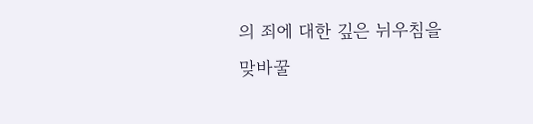의 죄에 대한 깊은 뉘우침을
맞바꿀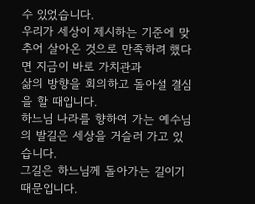수 있었습니다.
우리가 세상이 제시하는 기준에 맞추어 살아온 것으로 만족하려 했다면 지금이 바로 가치관과
삶의 방향을 회의하고 돌아설 결심을 할 때입니다.
하느님 나라를 향하여 가는 예수님의 발길은 세상을 거슬러 가고 있습니다.
그길은 하느님께 돌아가는 길이기 때문입니다.